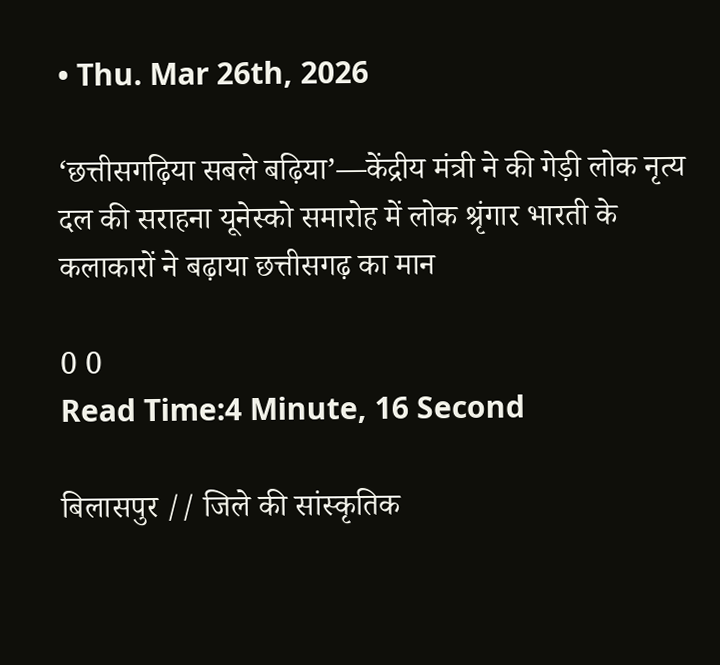• Thu. Mar 26th, 2026

‘छत्तीसगढ़िया सबले बढ़िया’—केंद्रीय मंत्री ने की गेड़ी लोक नृत्य दल की सराहना यूनेस्को समारोह में लोक श्रृंगार भारती के कलाकारों ने बढ़ाया छत्तीसगढ़ का मान

0 0
Read Time:4 Minute, 16 Second

बिलासपुर // जिले की सांस्कृतिक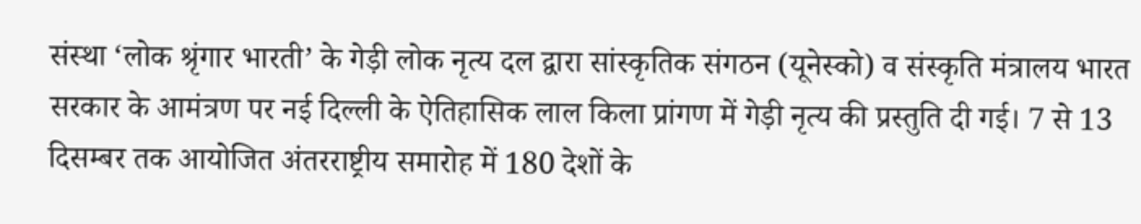संस्था ‘लोक श्रृंगार भारती’ के गेड़ी लोक नृत्य दल द्वारा सांस्कृतिक संगठन (यूनेस्को) व संस्कृति मंत्रालय भारत सरकार के आमंत्रण पर नई दिल्ली के ऐतिहासिक लाल किला प्रांगण में गेड़ी नृत्य की प्रस्तुति दी गई। 7 से 13 दिसम्बर तक आयोजित अंतरराष्ट्रीय समारोह में 180 देशों के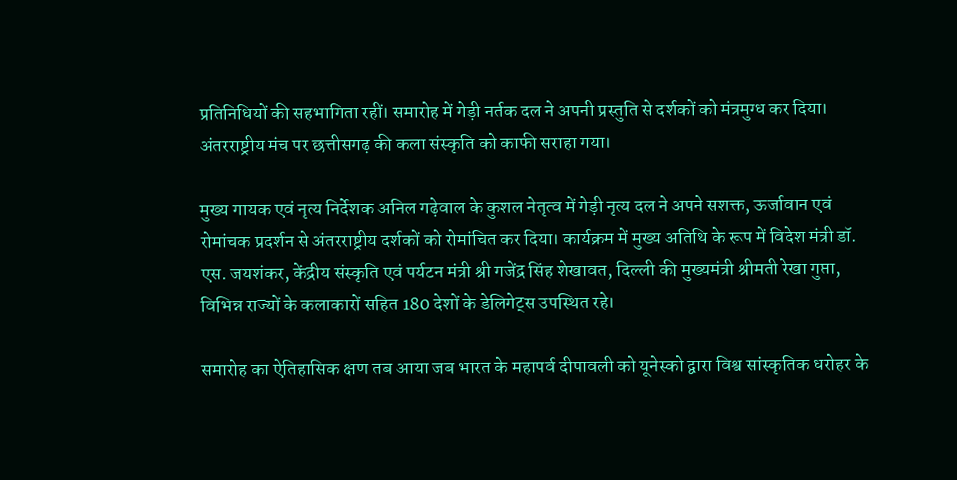प्रतिनिधियों की सहभागिता रहीं। समारोह में गेड़ी नर्तक दल ने अपनी प्रस्तुति से दर्शकों को मंत्रमुग्ध कर दिया। अंतरराष्ट्रीय मंच पर छत्तीसगढ़ की कला संस्कृति को काफी सराहा गया।

मुख्य गायक एवं नृत्य निर्देशक अनिल गढ़ेवाल के कुशल नेतृत्व में गेड़ी नृत्य दल ने अपने सशक्त, ऊर्जावान एवं रोमांचक प्रदर्शन से अंतरराष्ट्रीय दर्शकों को रोमांचित कर दिया। कार्यक्रम में मुख्य अतिथि के रूप में विदेश मंत्री डॉ. एस. जयशंकर, केंद्रीय संस्कृति एवं पर्यटन मंत्री श्री गजेंद्र सिंह शेखावत, दिल्ली की मुख्यमंत्री श्रीमती रेखा गुप्ता, विभिन्न राज्यों के कलाकारों सहित 180 देशों के डेलिगेट्स उपस्थित रहे।

समारोह का ऐतिहासिक क्षण तब आया जब भारत के महापर्व दीपावली को यूनेस्को द्वारा विश्व सांस्कृतिक धरोहर के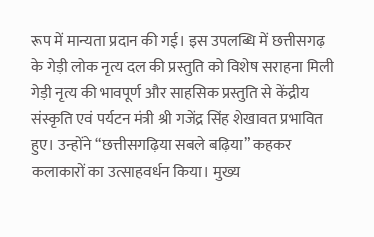रूप में मान्यता प्रदान की गई। इस उपलब्धि में छत्तीसगढ़ के गेड़ी लोक नृत्य दल की प्रस्तुति को विशेष सराहना मिली गेड़ी नृत्य की भावपूर्ण और साहसिक प्रस्तुति से केंद्रीय संस्कृति एवं पर्यटन मंत्री श्री गजेंद्र सिंह शेखावत प्रभावित हुए। उन्होंने “छत्तीसगढ़िया सबले बढ़िया” कहकर कलाकारों का उत्साहवर्धन किया। मुख्य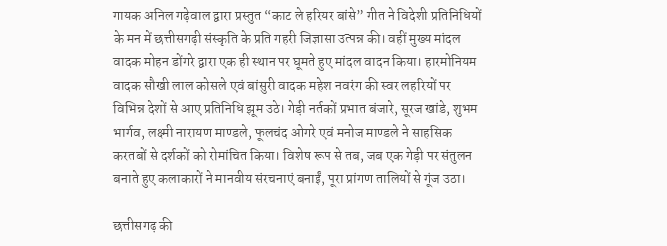गायक अनिल गढ़ेवाल द्वारा प्रस्तुत “काट ले हरियर बांसे” गीत ने विदेशी प्रतिनिधियों के मन में छत्तीसगढ़ी संस्कृति के प्रति गहरी जिज्ञासा उत्पन्न की। वहीं मुख्य मांदल वादक मोहन डोंगरे द्वारा एक ही स्थान पर घूमते हुए मांदल वादन किया। हारमोनियम वादक सौखी लाल कोसले एवं बांसुरी वादक महेश नवरंग की स्वर लहरियों पर विभिन्न देशों से आए प्रतिनिधि झूम उठे। गेड़ी नर्तकों प्रभात बंजारे, सूरज खांडे, शुभम भार्गव, लक्ष्मी नारायण माण्डले, फूलचंद ओगरे एवं मनोज माण्डले ने साहसिक करतबों से दर्शकों को रोमांचित किया। विशेष रूप से तब, जब एक गेड़ी पर संतुलन बनाते हुए कलाकारों ने मानवीय संरचनाएं बनाईं, पूरा प्रांगण तालियों से गूंज उठा।

छत्तीसगढ़ की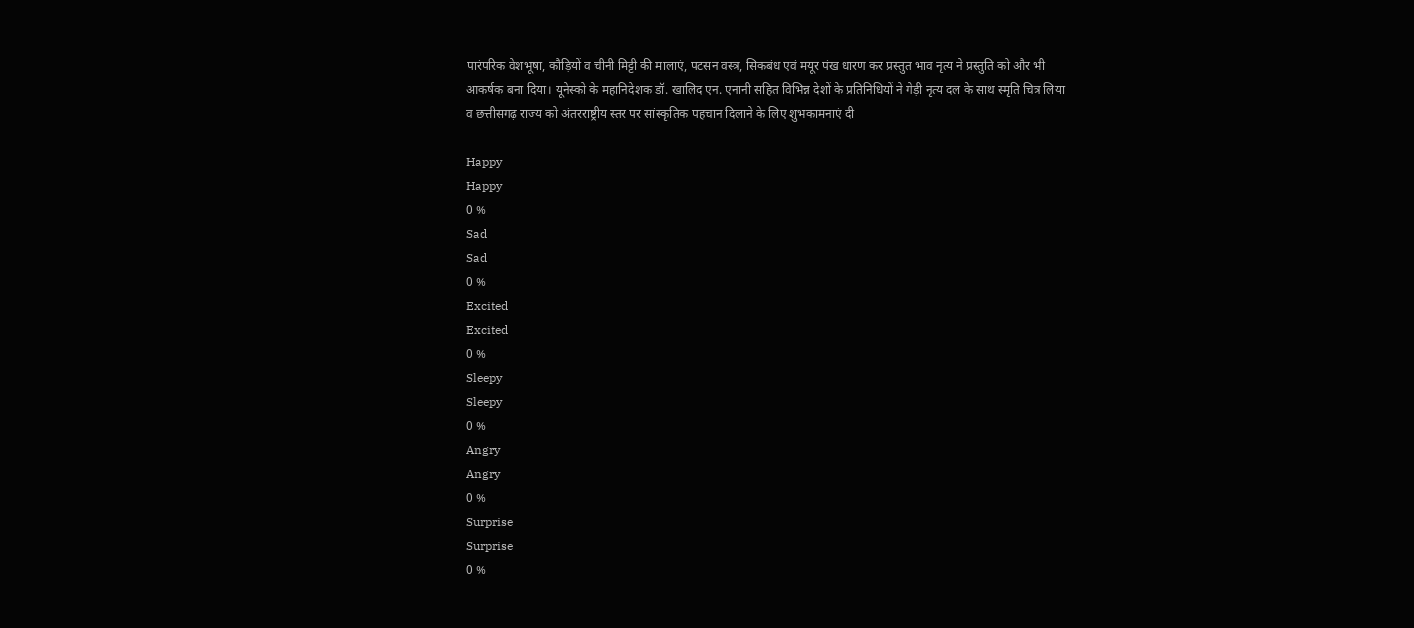पारंपरिक वेशभूषा, कौड़ियों व चीनी मिट्टी की मालाएं, पटसन वस्त्र, सिकबंध एवं मयूर पंख धारण कर प्रस्तुत भाव नृत्य ने प्रस्तुति को और भी आकर्षक बना दिया। यूनेस्को के महानिदेशक डॉ. खालिद एन. एनानी सहित विभिन्न देशों के प्रतिनिधियों ने गेड़ी नृत्य दल के साथ स्मृति चित्र लिया व छत्तीसगढ़ राज्य को अंतरराष्ट्रीय स्तर पर सांस्कृतिक पहचान दिलाने के लिए शुभकामनाएं दी

Happy
Happy
0 %
Sad
Sad
0 %
Excited
Excited
0 %
Sleepy
Sleepy
0 %
Angry
Angry
0 %
Surprise
Surprise
0 %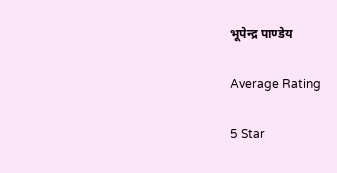भूपेन्द्र पाण्डेय

Average Rating

5 Star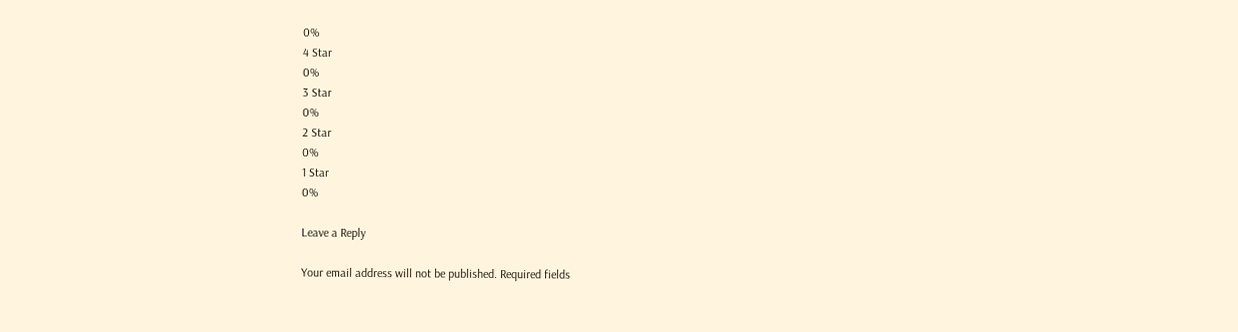0%
4 Star
0%
3 Star
0%
2 Star
0%
1 Star
0%

Leave a Reply

Your email address will not be published. Required fields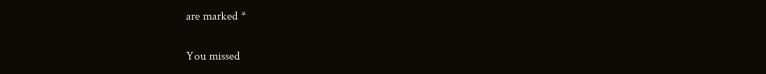are marked *

You missed